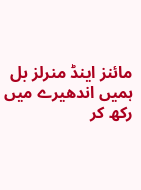مائنز اینڈ منرلز بل ہمیں اندھیرے میں رکھ کر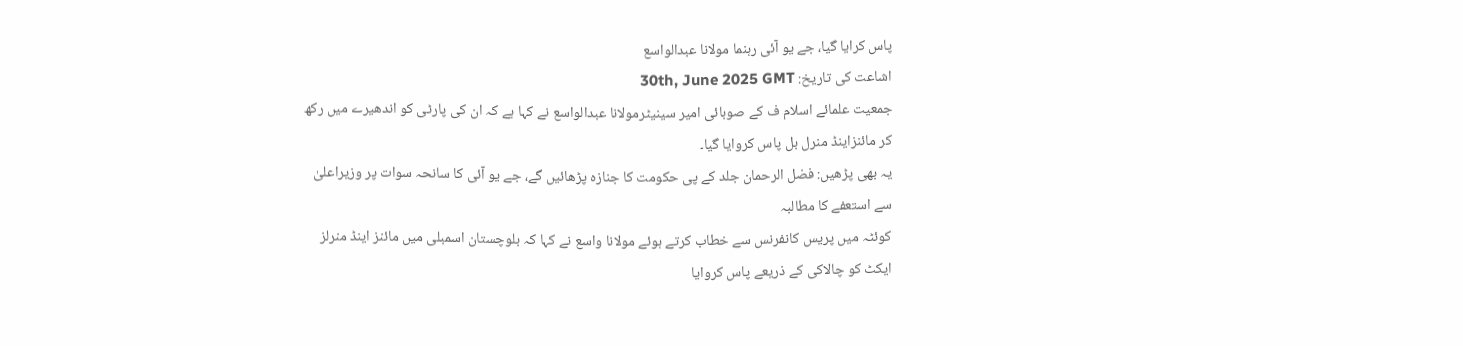پاس کرایا گیا، جے یو آئی رہنما مولانا عبدالواسع
اشاعت کی تاریخ: 30th, June 2025 GMT
جمعیت علمائے اسلام ف کے صوبائی امیر سینیٹرمولانا عبدالواسع نے کہا ہے کہ ان کی پارٹی کو اندھیرے میں رکھ کر مائنزاینڈ منرل بل پاس کروایا گیا۔
یہ بھی پڑھیں: فضل الرحمان جلد کے پی حکومت کا جنازہ پڑھائیں گے، جے یو آئی کا سانحہ سوات پر وزیراعلیٰ سے استعفے کا مطالبہ
کوئٹہ میں پریس کانفرنس سے خطاب کرتے ہوئے مولانا واسع نے کہا کہ بلوچستان اسمبلی میں مائنز اینڈ منرلز ایکٹ کو چالاکی کے ذریعے پاس کروایا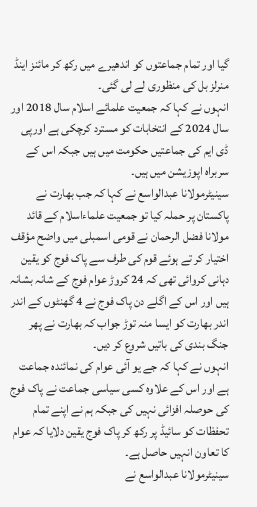گیا اور تمام جماعتوں کو اندھیرے میں رکھ کر مائنز اینڈ منرلز بل کی منظوری لے لی گئی۔
انہوں نے کہا کہ جمعیت علمائے اسلام سال 2018 اور سال 2024 کے انتخابات کو مسترد کرچکی ہے اورپی ڈی ایم کی جماعتیں حکومت میں ہیں جبکہ اس کے سربراہ اپوزیشن میں ہیں۔
سینیٹرمولانا عبدالواسع نے کہا کہ جب بھارت نے پاکستان پر حملہ کیا تو جمعیت علماءاسلام کے قائد مولانا فضل الرحمان نے قومی اسمبلی میں واضح مؤقف اختیار کر تے ہوئے قوم کی طرف سے پاک فوج کو یقین دہانی کروائی تھی کہ 24 کروڑ عوام فوج کے شانہ بشانہ ہیں اور اس کے اگلے دن پاک فوج نے 4 گھنٹوں کے اندر اندر بھارت کو ایسا منہ توڑ جواب کہ بھارت نے پھر جنگ بندی کی باتیں شروع کر دیں۔
انہوں نے کہا کہ جے یو آئی عوام کی نمائندہ جماعت ہے اور اس کے علاوہ کسی سیاسی جماعت نے پاک فوج کی حوصلہ افزائی نہیں کی جبکہ ہم نے اپنے تمام تحفظات کو سائیڈ پر رکھ کر پاک فوج یقین دلایا کہ عوام کا تعاون انہیں حاصل ہے۔
سینیٹرمولانا عبدالواسع نے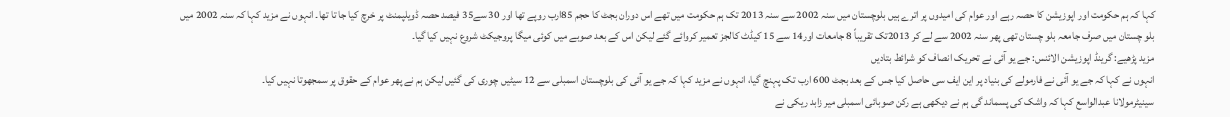کہا کہ ہم حکومت اور اپوزیشن کا حصہ رہے اور عوام کی امیدوں پر اترے ہیں بلوچستان میں سنہ 2002 سے سنہ 2013 تک ہم حکومت میں تھے اس دوران بجٹ کا حجم 85ارب روپے تھا اور 30 سے35 فیصد حصہ ڈویلپمنٹ پر خرچ کیا جا تا تھا۔ انہوں نے مزید کہا کہ سنہ 2002 میں بلو چستان میں صرف جامعہ بلو چستان تھی پھر سنہ 2002 سے لے کر 2013تک تقریباً 8 جامعات اور14 سے 15 کیڈٹ کالجز تعمیر کروائے گئے لیکن اس کے بعد صوبے میں کوئی میگا پروجیکٹ شروع نہیں کیا گیا۔
مزید پڑھیے: گرینڈ اپوزیشن الائنس: جے یو آئی نے تحریک انصاف کو شرائط بتادیں
انہوں نے کہا کہ جے یو آئی نے فارمولے کی بنیاد پر این ایف سی حاصل کیا جس کے بعد بجٹ 600 ارب تک پہنچ گیا، انہوں نے مزید کہا کہ جے یو آئی کی بلوچستان اسمبلی سے 12 سیٹیں چوری کی گئیں لیکن ہم نے پھر عوام کے حقوق پر سمجھوتا نہیں کیا۔
سینیٹرمولانا عبدالواسع کہا کہ واشک کی پسماند گی ہم نے دیکھی ہے رکن صوبائی اسمبلی میر زابد ریکی نے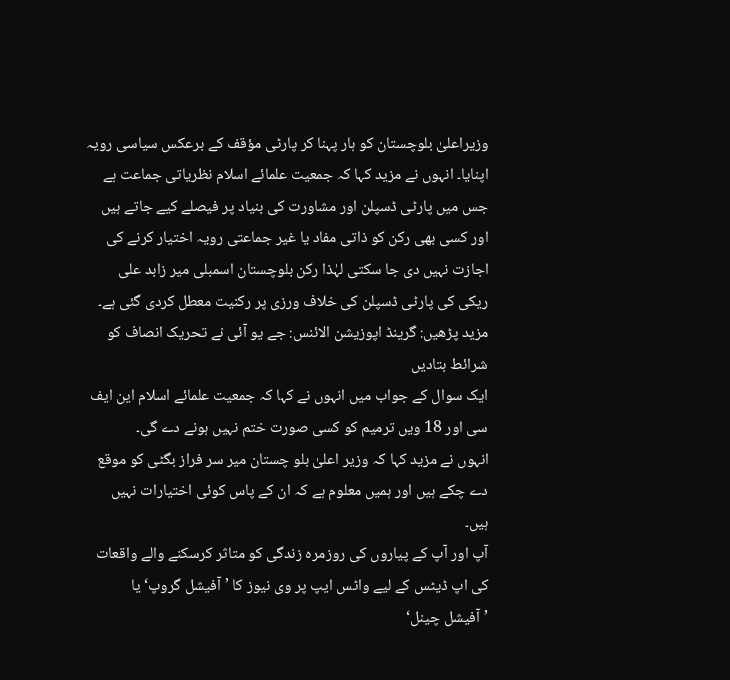وزیراعلیٰ بلوچستان کو ہار پہنا کر پارٹی مؤقف کے برعکس سیاسی رویہ اپنایا۔ انہوں نے مزید کہا کہ جمعیت علمائے اسلام نظریاتی جماعت ہے جس میں پارٹی ڈسپلن اور مشاورت کی بنیاد پر فیصلے کیے جاتے ہیں اور کسی بھی رکن کو ذاتی مفاد یا غیر جماعتی رویہ اختیار کرنے کی اجازت نہیں دی جا سکتی لہٰذا رکن بلوچستان اسمبلی میر زابد علی ریکی کی پارٹی ڈسپلن کی خلاف ورزی پر رکنیت معطل کردی گئی ہے۔
مزید پڑھیں: گرینڈ اپوزیشن الائنس: جے یو آئی نے تحریک انصاف کو شرائط بتادیں
ایک سوال کے جواب میں انہوں نے کہا کہ جمعیت علمائے اسلام این ایف سی اور 18 ویں ترمیم کو کسی صورت ختم نہیں ہونے دے گی۔
انہوں نے مزید کہا کہ وزیر اعلیٰ بلو چستان میر سر فراز بگٹی کو موقع دے چکے ہیں اور ہمیں معلوم ہے کہ ان کے پاس کوئی اختیارات نہیں ہیں۔
آپ اور آپ کے پیاروں کی روزمرہ زندگی کو متاثر کرسکنے والے واقعات کی اپ ڈیٹس کے لیے واٹس ایپ پر وی نیوز کا ’آفیشل گروپ‘ یا ’آفیشل چینل‘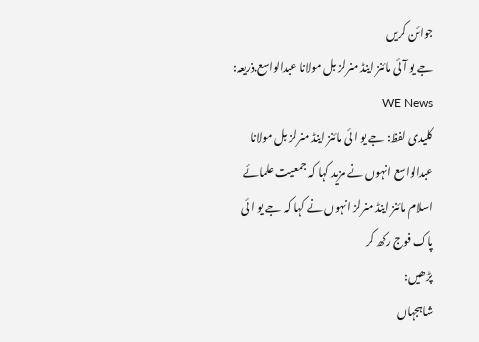جوائن کریں
جے یو آئی مائنز اینڈ منرلز بل مولانا عبدالواسع.ذریعہ: WE News
کلیدی لفظ: جے یو ا ئی مائنز اینڈ منرلز بل مولانا عبدالواسع انہوں نے مزید کہا کہ جمعیت علمائے اسلام مائنز اینڈ منرلز انہوں نے کہا کہ جے یو ا ئی پاک فوج رکھ کر
پڑھیں:
شاہجہاں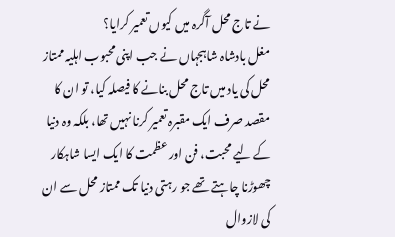نے تاج محل آگرہ میں کیوں تعمیر کرایا؟
مغل بادشاہ شاہجہاں نے جب اپنی محبوب اہلیہ ممتاز محل کی یاد میں تاج محل بنانے کا فیصلہ کیا، تو ان کا مقصد صرف ایک مقبرہ تعمیر کرنا نہیں تھا، بلکہ وہ دنیا کے لیے محبت، فن اور عظمت کا ایک ایسا شاہکار چھوڑنا چاہتے تھے جو رہتی دنیا تک ممتاز محل سے ان کی لازوال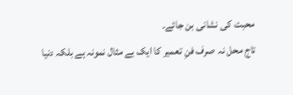محبت کی نشانی بن جائے۔
تاج محل نہ صرف فنِ تعمیر کا ایک بے مثال نمونہ ہے بلکہ دنیا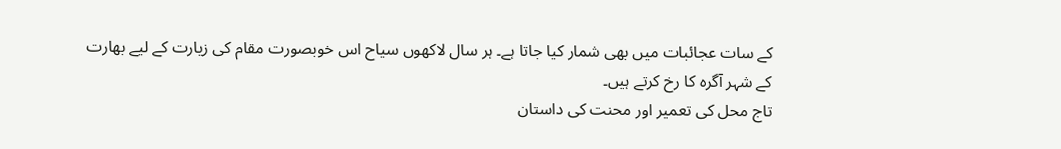کے سات عجائبات میں بھی شمار کیا جاتا ہے۔ ہر سال لاکھوں سیاح اس خوبصورت مقام کی زیارت کے لیے بھارت کے شہر آگرہ کا رخ کرتے ہیں۔
تاج محل کی تعمیر اور محنت کی داستان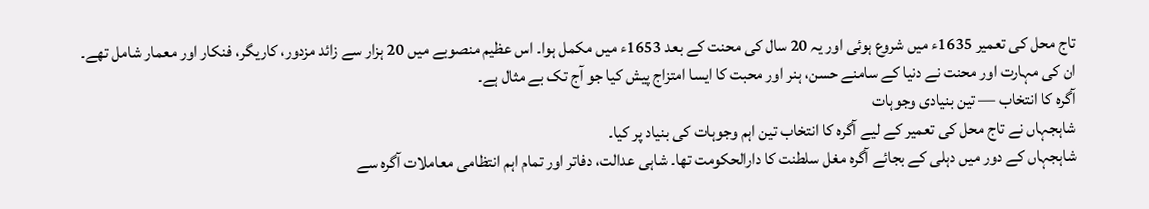تاج محل کی تعمیر 1635ء میں شروع ہوئی اور یہ 20 سال کی محنت کے بعد 1653ء میں مکمل ہوا۔ اس عظیم منصوبے میں 20 ہزار سے زائد مزدور، کاریگر، فنکار اور معمار شامل تھے۔ ان کی مہارت اور محنت نے دنیا کے سامنے حسن، ہنر اور محبت کا ایسا امتزاج پیش کیا جو آج تک بے مثال ہے۔
آگرہ کا انتخاب — تین بنیادی وجوہات
شاہجہاں نے تاج محل کی تعمیر کے لیے آگرہ کا انتخاب تین اہم وجوہات کی بنیاد پر کیا۔
شاہجہاں کے دور میں دہلی کے بجائے آگرہ مغل سلطنت کا دارالحکومت تھا۔ شاہی عدالت، دفاتر اور تمام اہم انتظامی معاملات آگرہ سے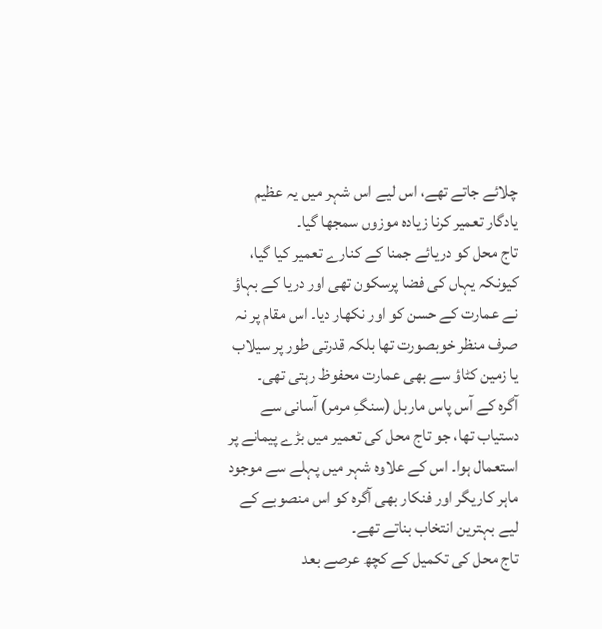چلائے جاتے تھے، اس لیے اس شہر میں یہ عظیم یادگار تعمیر کرنا زیادہ موزوں سمجھا گیا۔
تاج محل کو دریائے جمنا کے کنارے تعمیر کیا گیا، کیونکہ یہاں کی فضا پرسکون تھی اور دریا کے بہاؤ نے عمارت کے حسن کو اور نکھار دیا۔ اس مقام پر نہ صرف منظر خوبصورت تھا بلکہ قدرتی طور پر سیلاب یا زمین کٹاؤ سے بھی عمارت محفوظ رہتی تھی۔
آگرہ کے آس پاس ماربل (سنگِ مرمر) آسانی سے دستیاب تھا، جو تاج محل کی تعمیر میں بڑے پیمانے پر استعمال ہوا۔ اس کے علاوہ شہر میں پہلے سے موجود ماہر کاریگر اور فنکار بھی آگرہ کو اس منصوبے کے لیے بہترین انتخاب بناتے تھے۔
تاج محل کی تکمیل کے کچھ عرصے بعد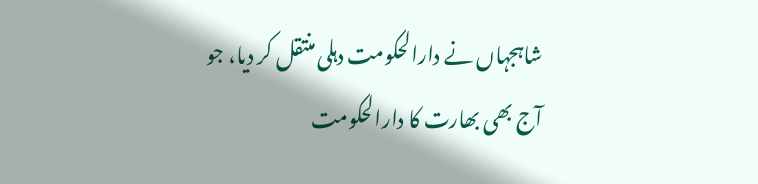شاہجہاں نے دارالحکومت دہلی منتقل کر دیا، جو آج بھی بھارت کا دارالحکومت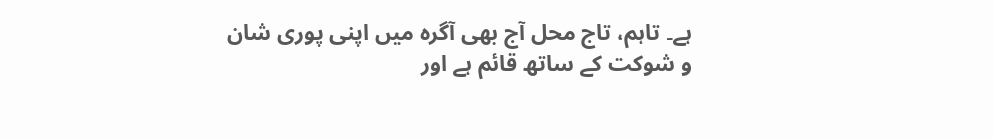ہے۔ تاہم، تاج محل آج بھی آگرہ میں اپنی پوری شان و شوکت کے ساتھ قائم ہے اور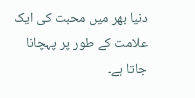دنیا بھر میں محبت کی ایک علامت کے طور پر پہچانا جاتا ہے۔